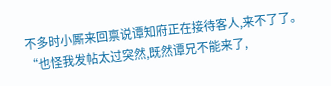不多时小厮来回禀说谭知府正在接待客人,来不了了。
“也怪我发帖太过突然,既然谭兄不能来了,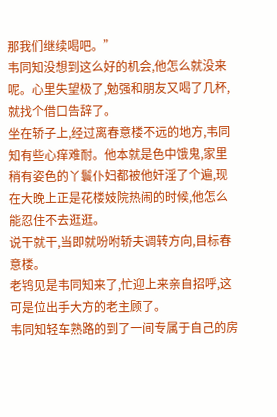那我们继续喝吧。”
韦同知没想到这么好的机会,他怎么就没来呢。心里失望极了,勉强和朋友又喝了几杯,就找个借口告辞了。
坐在轿子上,经过离春意楼不远的地方,韦同知有些心痒难耐。他本就是色中饿鬼,家里稍有姿色的丫鬟仆妇都被他奸淫了个遍,现在大晚上正是花楼妓院热闹的时候,他怎么能忍住不去逛逛。
说干就干,当即就吩咐轿夫调转方向,目标春意楼。
老鸨见是韦同知来了,忙迎上来亲自招呼,这可是位出手大方的老主顾了。
韦同知轻车熟路的到了一间专属于自己的房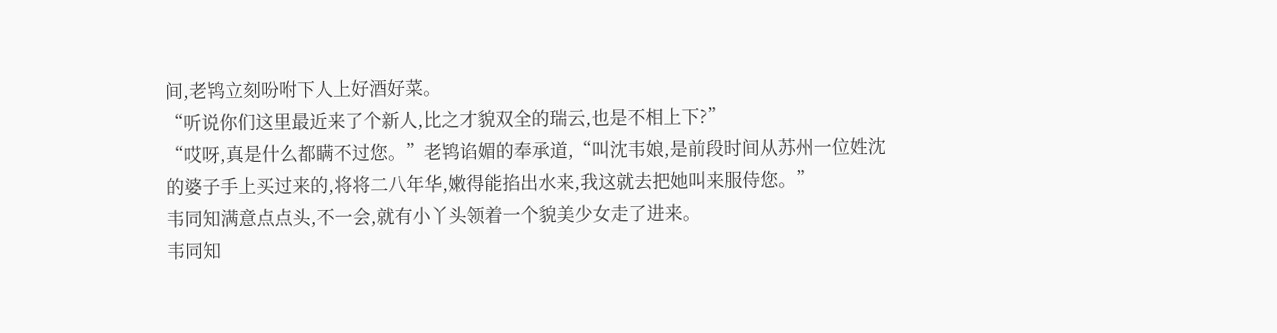间,老鸨立刻吩咐下人上好酒好菜。
“听说你们这里最近来了个新人,比之才貌双全的瑞云,也是不相上下?”
“哎呀,真是什么都瞒不过您。”老鸨谄媚的奉承道,“叫沈韦娘,是前段时间从苏州一位姓沈的婆子手上买过来的,将将二八年华,嫩得能掐出水来,我这就去把她叫来服侍您。”
韦同知满意点点头,不一会,就有小丫头领着一个貌美少女走了进来。
韦同知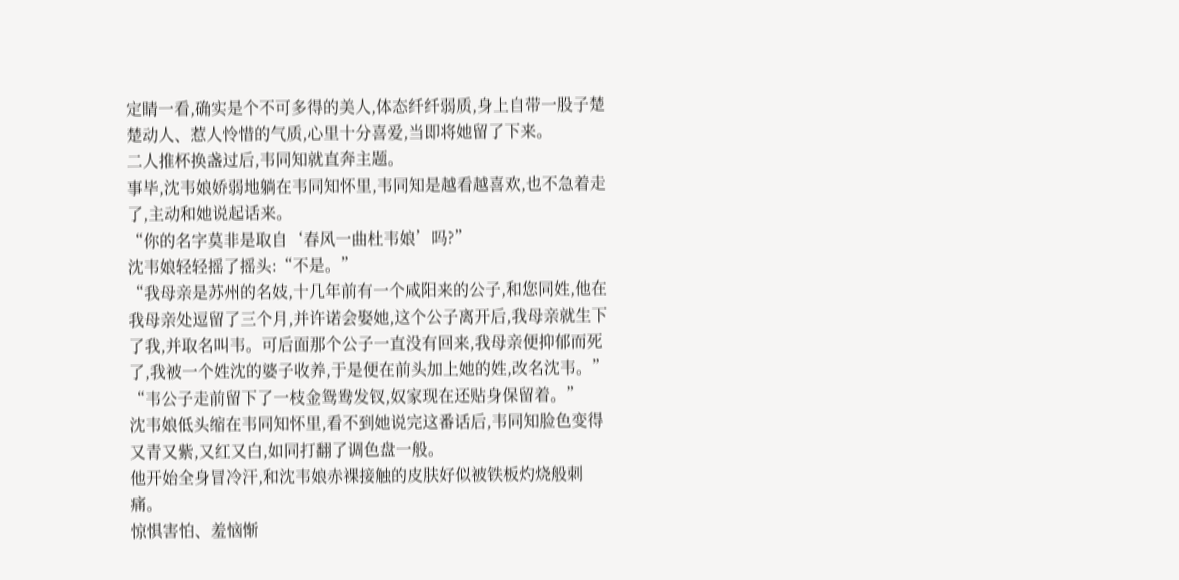定睛一看,确实是个不可多得的美人,体态纤纤弱质,身上自带一股子楚楚动人、惹人怜惜的气质,心里十分喜爱,当即将她留了下来。
二人推杯换盏过后,韦同知就直奔主题。
事毕,沈韦娘娇弱地躺在韦同知怀里,韦同知是越看越喜欢,也不急着走了,主动和她说起话来。
“你的名字莫非是取自‘春风一曲杜韦娘’吗?”
沈韦娘轻轻摇了摇头:“不是。”
“我母亲是苏州的名妓,十几年前有一个咸阳来的公子,和您同姓,他在我母亲处逗留了三个月,并许诺会娶她,这个公子离开后,我母亲就生下了我,并取名叫韦。可后面那个公子一直没有回来,我母亲便抑郁而死了,我被一个姓沈的婆子收养,于是便在前头加上她的姓,改名沈韦。”
“韦公子走前留下了一枝金鸳鸯发钗,奴家现在还贴身保留着。”
沈韦娘低头缩在韦同知怀里,看不到她说完这番话后,韦同知脸色变得又青又紫,又红又白,如同打翻了调色盘一般。
他开始全身冒冷汗,和沈韦娘赤裸接触的皮肤好似被铁板灼烧般刺痛。
惊惧害怕、羞恼惭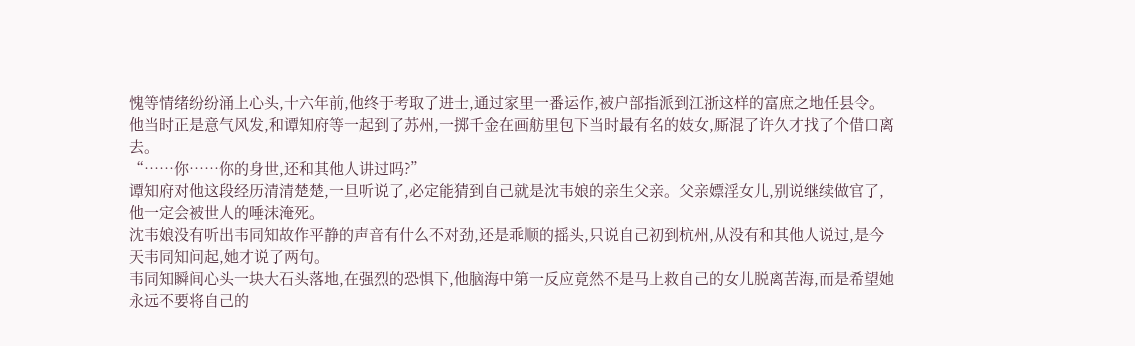愧等情绪纷纷涌上心头,十六年前,他终于考取了进士,通过家里一番运作,被户部指派到江浙这样的富庶之地任县令。
他当时正是意气风发,和谭知府等一起到了苏州,一掷千金在画舫里包下当时最有名的妓女,厮混了许久才找了个借口离去。
“……你……你的身世,还和其他人讲过吗?”
谭知府对他这段经历清清楚楚,一旦听说了,必定能猜到自己就是沈韦娘的亲生父亲。父亲嫖淫女儿,别说继续做官了,他一定会被世人的唾沫淹死。
沈韦娘没有听出韦同知故作平静的声音有什么不对劲,还是乖顺的摇头,只说自己初到杭州,从没有和其他人说过,是今天韦同知问起,她才说了两句。
韦同知瞬间心头一块大石头落地,在强烈的恐惧下,他脑海中第一反应竟然不是马上救自己的女儿脱离苦海,而是希望她永远不要将自己的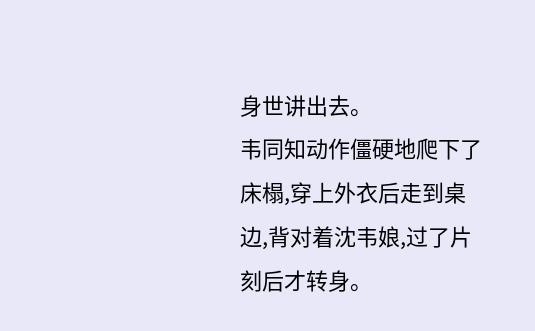身世讲出去。
韦同知动作僵硬地爬下了床榻,穿上外衣后走到桌边,背对着沈韦娘,过了片刻后才转身。